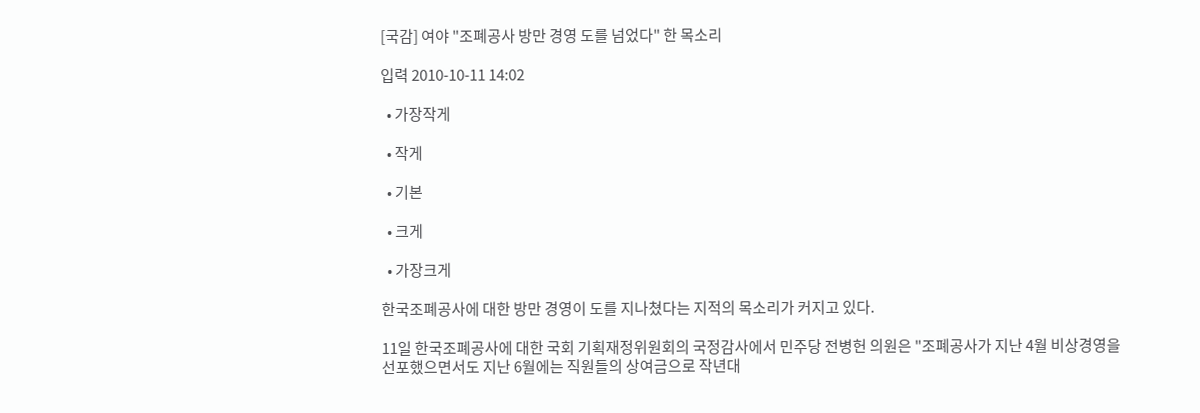[국감] 여야 "조폐공사 방만 경영 도를 넘었다" 한 목소리

입력 2010-10-11 14:02

  • 가장작게

  • 작게

  • 기본

  • 크게

  • 가장크게

한국조폐공사에 대한 방만 경영이 도를 지나쳤다는 지적의 목소리가 커지고 있다.

11일 한국조폐공사에 대한 국회 기획재정위원회의 국정감사에서 민주당 전병헌 의원은 "조폐공사가 지난 4월 비상경영을 선포했으면서도 지난 6월에는 직원들의 상여금으로 작년대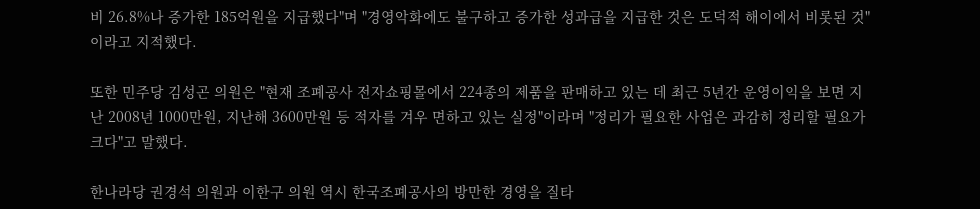비 26.8%나 증가한 185억원을 지급했다"며 "경영악화에도 불구하고 증가한 성과급을 지급한 것은 도덕적 해이에서 비롯된 것"이라고 지적했다.

또한 민주당 김성곤 의원은 "현재 조폐공사 전자쇼핑몰에서 224종의 제품을 판매하고 있는 데 최근 5년간 운영이익을 보면 지난 2008년 1000만원, 지난해 3600만원 등 적자를 겨우 면하고 있는 실정"이라며 "정리가 필요한 사업은 과감히 정리할 필요가 크다"고 말했다.

한나라당 권경석 의원과 이한구 의원 역시 한국조폐공사의 방만한 경영을 질타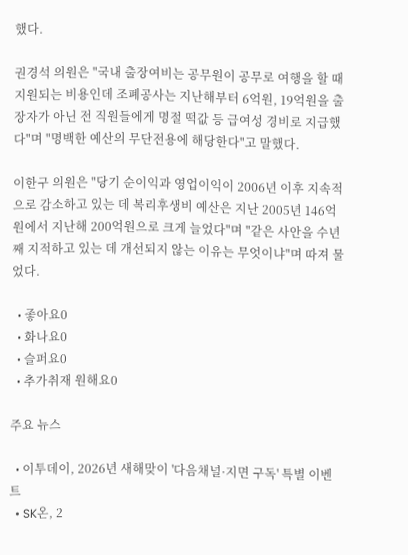했다.

권경석 의원은 "국내 출장여비는 공무원이 공무로 여행을 할 때 지원되는 비용인데 조폐공사는 지난해부터 6억원, 19억원을 출장자가 아닌 전 직원들에게 명절 떡값 등 급여성 경비로 지급했다"며 "명백한 예산의 무단전용에 해당한다"고 말했다.

이한구 의원은 "당기 순이익과 영업이익이 2006년 이후 지속적으로 감소하고 있는 데 복리후생비 예산은 지난 2005년 146억원에서 지난해 200억원으로 크게 늘었다"며 "같은 사안을 수년째 지적하고 있는 데 개선되지 않는 이유는 무엇이냐"며 따져 물었다.

  • 좋아요0
  • 화나요0
  • 슬퍼요0
  • 추가취재 원해요0

주요 뉴스

  • 이투데이, 2026년 새해맞이 '다음채널·지면 구독' 특별 이벤트
  • SK온, 2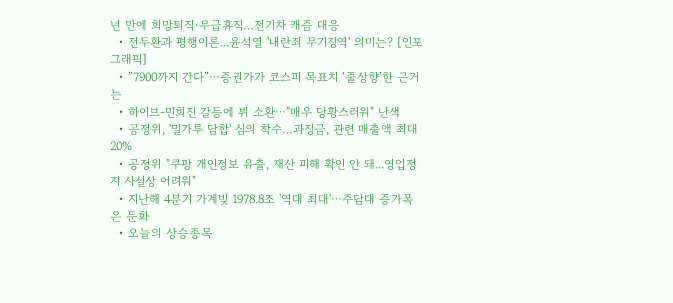년 만에 희망퇴직·무급휴직…전기차 캐즘 대응
  • 전두환과 평행이론...윤석열 '내란죄 무기징역' 의미는? [인포그래픽]
  • ”7900까지 간다”⋯증권가가 코스피 목표치 ‘줄상향’한 근거는
  • 하이브-민희진 갈등에 뷔 소환⋯"매우 당황스러워" 난색
  • 공정위, '밀가루 담합' 심의 착수…과징금, 관련 매출액 최대 20%
  • 공정위 "쿠팡 개인정보 유출, 재산 피해 확인 안 돼...영업정지 사실상 어려워"
  • 지난해 4분기 가계빚 1978.8조 '역대 최대'⋯주담대 증가폭은 둔화
  • 오늘의 상승종목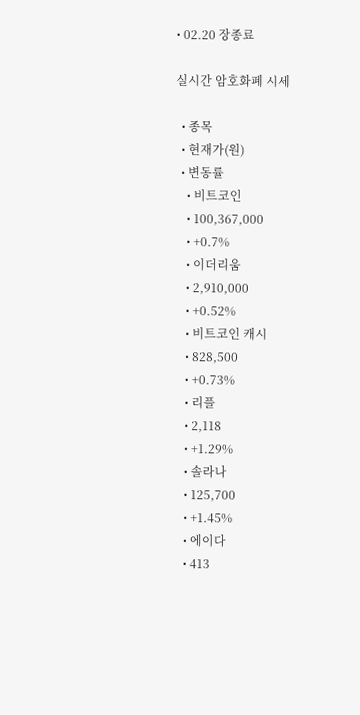• 02.20 장종료

실시간 암호화폐 시세

  • 종목
  • 현재가(원)
  • 변동률
    • 비트코인
    • 100,367,000
    • +0.7%
    • 이더리움
    • 2,910,000
    • +0.52%
    • 비트코인 캐시
    • 828,500
    • +0.73%
    • 리플
    • 2,118
    • +1.29%
    • 솔라나
    • 125,700
    • +1.45%
    • 에이다
    • 413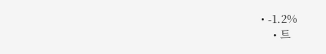• -1.2%
    • 트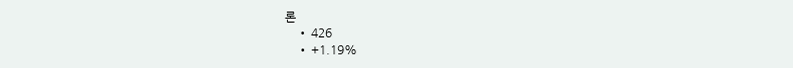론
    • 426
    • +1.19%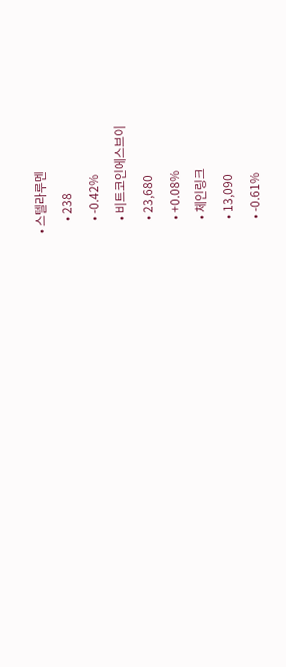• 스텔라루멘
    • 238
    • -0.42%
    • 비트코인에스브이
    • 23,680
    • +0.08%
    • 체인링크
    • 13,090
    • -0.61%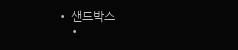• 샌드박스
    •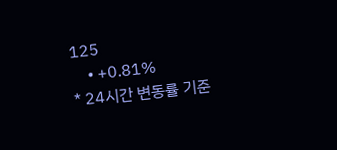125
    • +0.81%
* 24시간 변동률 기준